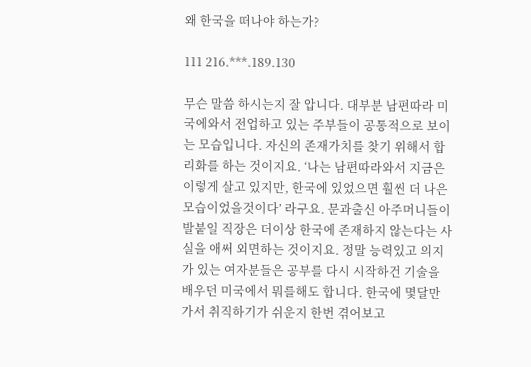왜 한국을 떠나야 하는가?

111 216.***.189.130

무슨 말씀 하시는지 잘 압니다. 대부분 남편따라 미국에와서 전업하고 있는 주부들이 공통적으로 보이는 모습입니다. 자신의 존재가치를 찾기 위해서 합리화를 하는 것이지요. ‘나는 남편따라와서 지금은 이렇게 살고 있지만, 한국에 있었으면 훨씬 더 나은 모습이었을것이다’ 라구요. 문과출신 아주머니들이 발붙일 직장은 더이상 한국에 존재하지 않는다는 사실을 애써 외면하는 것이지요. 정말 능력있고 의지가 있는 여자분들은 공부를 다시 시작하건 기술을 배우던 미국에서 뭐를해도 합니다. 한국에 몇달만 가서 취직하기가 쉬운지 한번 겪어보고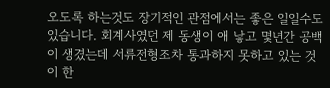오도록 하는것도 장기적인 관점에서는 좋은 일일수도 있습니다. 회계사였던 제 동생이 애 낳고 몇년간 공백이 생겼는데 서류전형조차 통과하지 못하고 있는 것이 한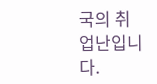국의 취업난입니다.